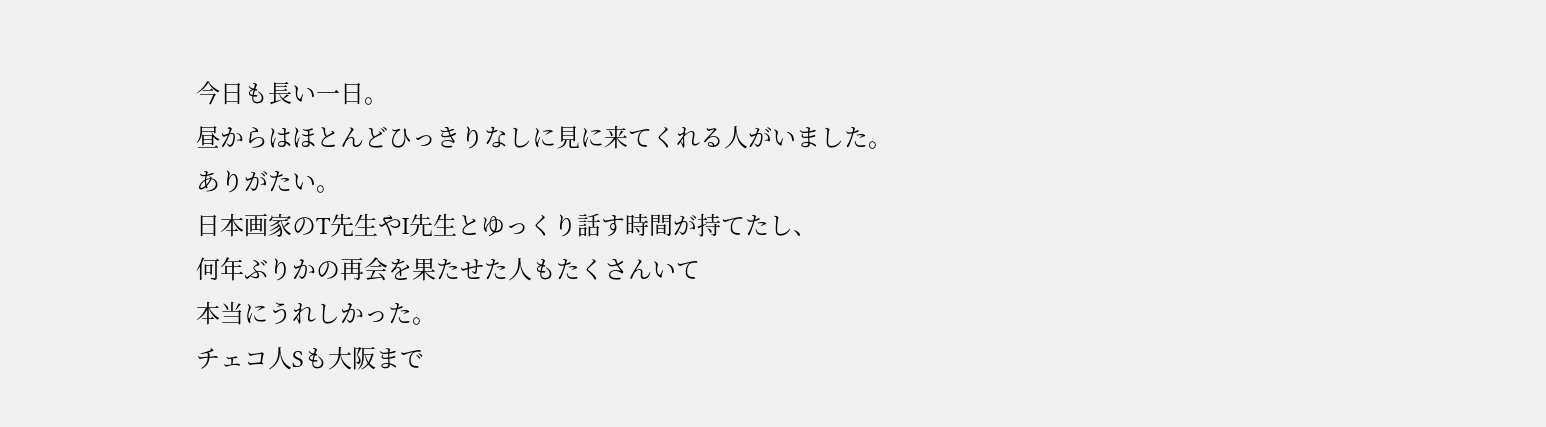今日も長い一日。
昼からはほとんどひっきりなしに見に来てくれる人がいました。
ありがたい。
日本画家のT先生やI先生とゆっくり話す時間が持てたし、
何年ぶりかの再会を果たせた人もたくさんいて
本当にうれしかった。
チェコ人Sも大阪まで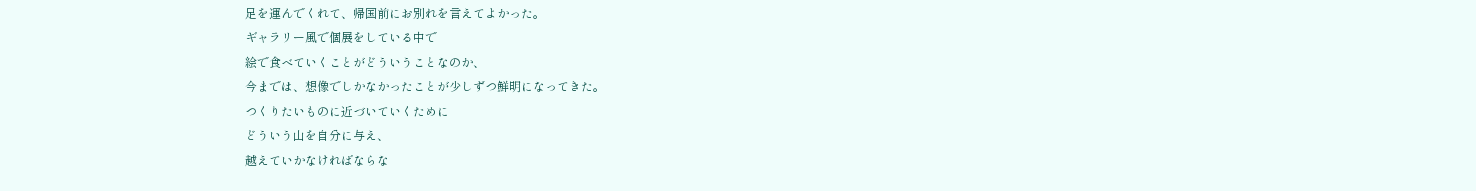足を運んでくれて、帰国前にお別れを言えてよかった。
ギャラリー風で個展をしている中で
絵で食べていくことがどういうことなのか、
今までは、想像でしかなかったことが少しずつ鮮明になってきた。
つくりたいものに近づいていくために
どういう山を自分に与え、
越えていかなければならな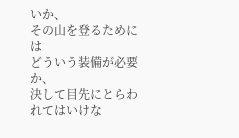いか、
その山を登るためには
どういう装備が必要か、
決して目先にとらわれてはいけな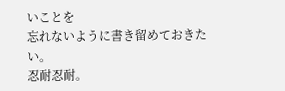いことを
忘れないように書き留めておきたい。
忍耐忍耐。